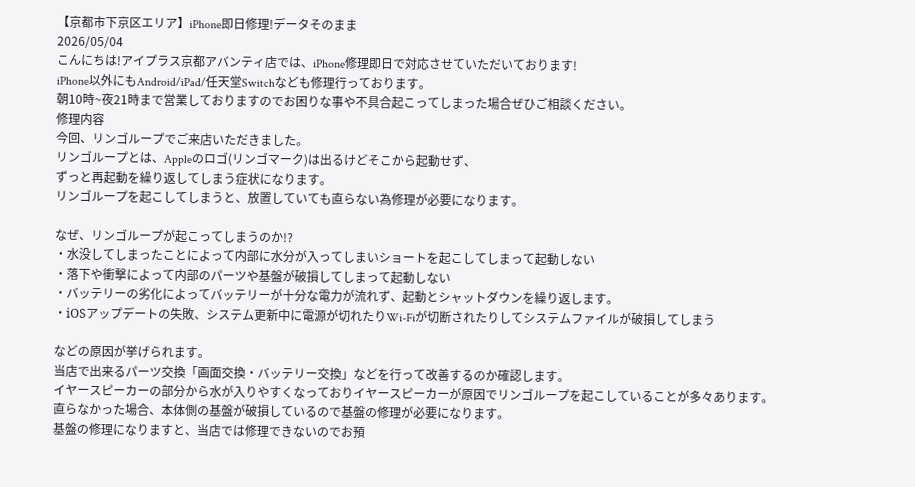【京都市下京区エリア】iPhone即日修理!データそのまま
2026/05/04
こんにちは!アイプラス京都アバンティ店では、iPhone修理即日で対応させていただいております!
iPhone以外にもAndroid/iPad/任天堂Switchなども修理行っております。
朝10時~夜21時まで営業しておりますのでお困りな事や不具合起こってしまった場合ぜひご相談ください。
修理内容
今回、リンゴループでご来店いただきました。
リンゴループとは、Appleのロゴ(リンゴマーク)は出るけどそこから起動せず、
ずっと再起動を繰り返してしまう症状になります。
リンゴループを起こしてしまうと、放置していても直らない為修理が必要になります。

なぜ、リンゴループが起こってしまうのか!?
・水没してしまったことによって内部に水分が入ってしまいショートを起こしてしまって起動しない
・落下や衝撃によって内部のパーツや基盤が破損してしまって起動しない
・バッテリーの劣化によってバッテリーが十分な電力が流れず、起動とシャットダウンを繰り返します。
・iОSアップデートの失敗、システム更新中に電源が切れたりWi-Fiが切断されたりしてシステムファイルが破損してしまう

などの原因が挙げられます。
当店で出来るパーツ交換「画面交換・バッテリー交換」などを行って改善するのか確認します。
イヤースピーカーの部分から水が入りやすくなっておりイヤースピーカーが原因でリンゴループを起こしていることが多々あります。
直らなかった場合、本体側の基盤が破損しているので基盤の修理が必要になります。
基盤の修理になりますと、当店では修理できないのでお預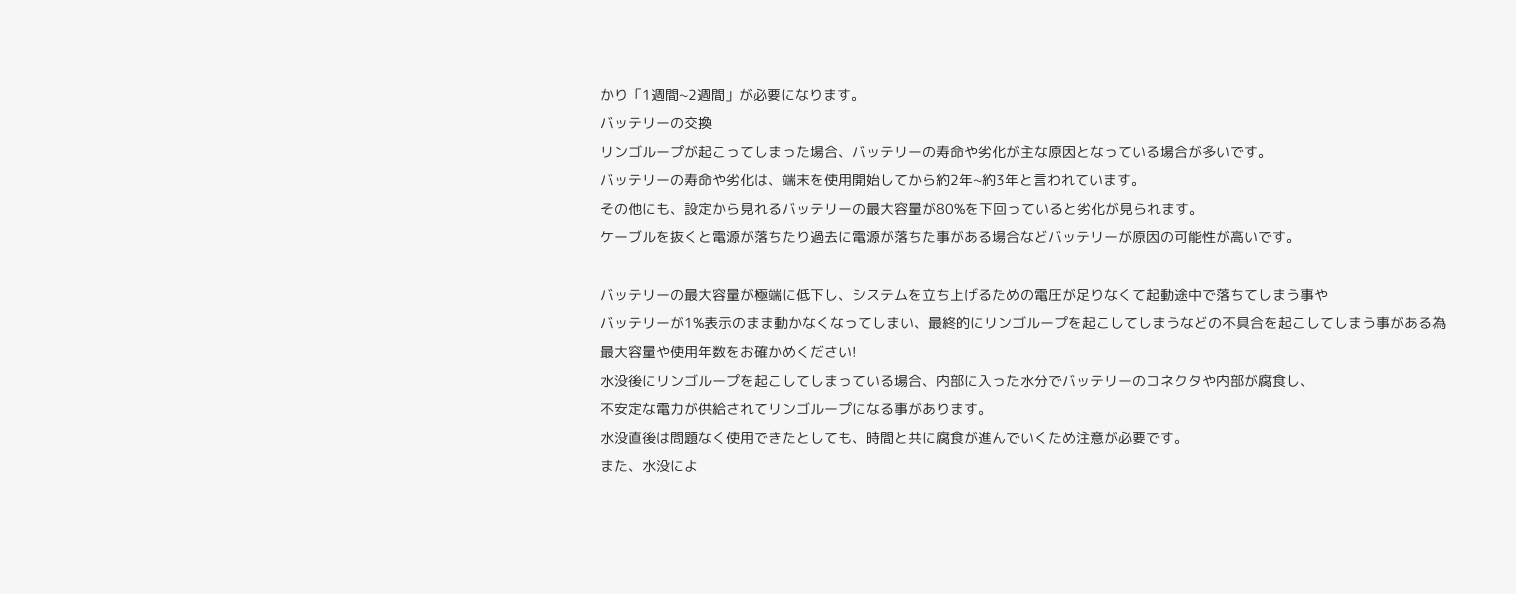かり「1週間~2週間」が必要になります。
バッテリーの交換
リンゴループが起こってしまった場合、バッテリーの寿命や劣化が主な原因となっている場合が多いです。
バッテリーの寿命や劣化は、端末を使用開始してから約2年~約3年と言われています。
その他にも、設定から見れるバッテリーの最大容量が80%を下回っていると劣化が見られます。
ケーブルを抜くと電源が落ちたり過去に電源が落ちた事がある場合などバッテリーが原因の可能性が高いです。

バッテリーの最大容量が極端に低下し、システムを立ち上げるための電圧が足りなくて起動途中で落ちてしまう事や
バッテリーが1%表示のまま動かなくなってしまい、最終的にリンゴループを起こしてしまうなどの不具合を起こしてしまう事がある為
最大容量や使用年数をお確かめください!
水没後にリンゴループを起こしてしまっている場合、内部に入った水分でバッテリーのコネクタや内部が腐食し、
不安定な電力が供給されてリンゴループになる事があります。
水没直後は問題なく使用できたとしても、時間と共に腐食が進んでいくため注意が必要です。
また、水没によ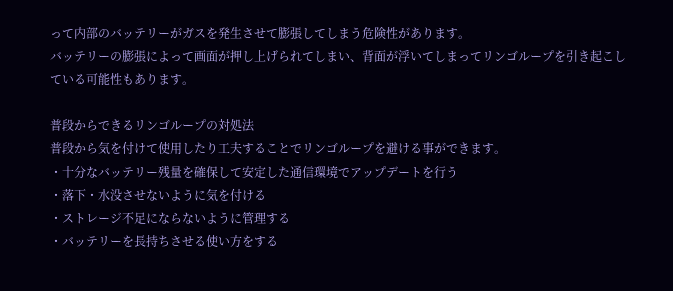って内部のバッテリーがガスを発生させて膨張してしまう危険性があります。
バッテリーの膨張によって画面が押し上げられてしまい、背面が浮いてしまってリンゴループを引き起こしている可能性もあります。

普段からできるリンゴループの対処法
普段から気を付けて使用したり工夫することでリンゴループを避ける事ができます。
・十分なバッテリー残量を確保して安定した通信環境でアップデートを行う
・落下・水没させないように気を付ける
・ストレージ不足にならないように管理する
・バッテリーを長持ちさせる使い方をする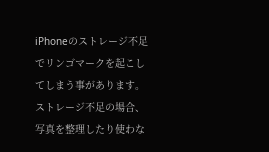iPhoneのストレージ不足でリンゴマークを起こしてしまう事があります。
ストレージ不足の場合、写真を整理したり使わな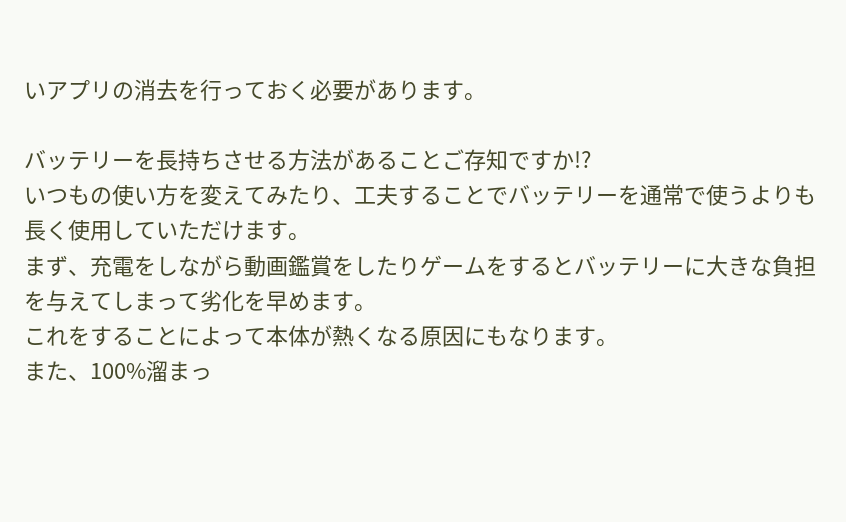いアプリの消去を行っておく必要があります。

バッテリーを長持ちさせる方法があることご存知ですか!?
いつもの使い方を変えてみたり、工夫することでバッテリーを通常で使うよりも長く使用していただけます。
まず、充電をしながら動画鑑賞をしたりゲームをするとバッテリーに大きな負担を与えてしまって劣化を早めます。
これをすることによって本体が熱くなる原因にもなります。
また、100%溜まっ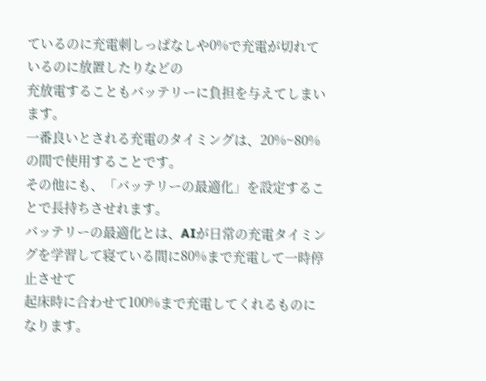ているのに充電刺しっぱなしや0%で充電が切れているのに放置したりなどの
充放電することもバッテリーに負担を与えてしまいます。
一番良いとされる充電のタイミングは、20%~80%の間で使用することです。
その他にも、「バッテリーの最適化」を設定することで長持ちさせれます。
バッテリーの最適化とは、AIが日常の充電タイミングを学習して寝ている間に80%まで充電して一時停止させて
起床時に合わせて100%まで充電してくれるものになります。